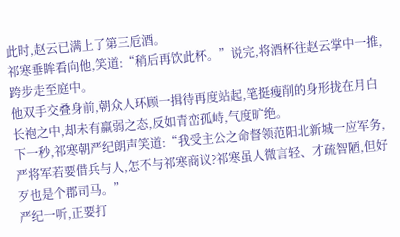此时,赵云已满上了第三卮酒。
祁寒垂眸看向他,笑道:“稍后再饮此杯。”说完,将酒杯往赵云掌中一推,跨步走至庭中。
他双手交叠身前,朝众人环顾一揖待再度站起,笔挺瘦削的身形拢在月白长袍之中,却未有羸弱之态,反如青峦孤峙,气度旷绝。
下一秒,祁寒朝严纪朗声笑道:“我受主公之命督领范阳北新城一应军务,严将军若要借兵与人,怎不与祁寒商议?祁寒虽人微言轻、才疏智陋,但好歹也是个郡司马。”
严纪一听,正要打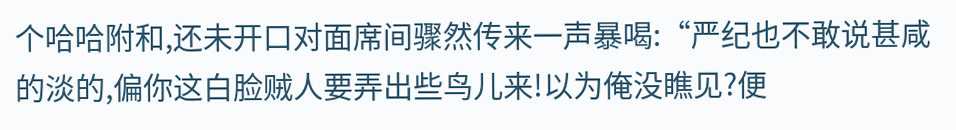个哈哈附和,还未开口对面席间骤然传来一声暴喝:“严纪也不敢说甚咸的淡的,偏你这白脸贼人要弄出些鸟儿来!以为俺没瞧见?便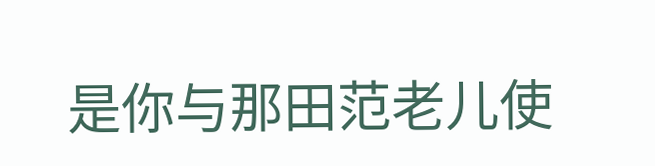是你与那田范老儿使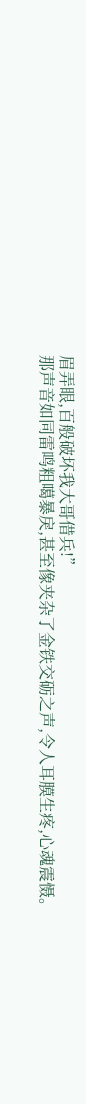眉弄眼,百般破坏我大哥借兵!”
那声音如同雷鸣粗噶暴戾,甚至像夹杂了金铁交砺之声,令人耳膜生疼,心魂震慑。